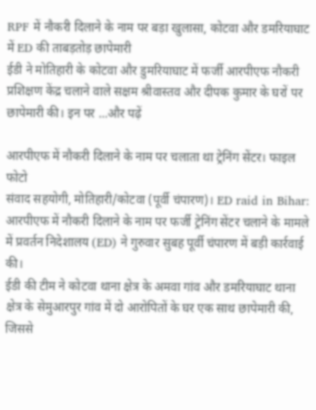RPF में नौकरी दिलाने के नाम पर बड़ा खुलासा, कोटवा और डमरियाघाट में ED की ताबड़तोड़ छापेमारी
ईडी ने मोतिहारी के कोटवा और डुमरियाघाट में फर्जी आरपीएफ नौकरी प्रशिक्षण केंद्र चलाने वाले सक्षम श्रीवास्तव और दीपक कुमार के घरों पर छापेमारी की। इन पर ...और पढ़ें

आरपीएफ में नौकरी दिलाने के नाम पर चलाता था ट्रेनिंग सेंटर। फाइल फोटो
संवाद सहयोगी, मोतिहारी/कोटवा (पूर्वी चंपारण)। ED raid in Bihar: आरपीएफ में नौकरी दिलाने के नाम पर फर्जी ट्रेनिंग सेंटर चलाने के मामले में प्रवर्तन निदेशालय (ED) ने गुरुवार सुबह पूर्वी चंपारण में बड़ी कार्रवाई की।
ईडी की टीम ने कोटवा थाना क्षेत्र के अमवा गांव और डमरियाघाट थाना क्षेत्र के सेमुआरपुर गांव में दो आरोपितों के घर एक साथ छापेमारी की, जिससे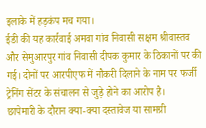इलाके में हड़कंप मच गया।
ईडी की यह कार्रवाई अमवा गांव निवासी सक्षम श्रीवास्तव और सेमुआरपुर गांव निवासी दीपक कुमार के ठिकानों पर की गई। दोनों पर आरपीएफ में नौकरी दिलाने के नाम पर फर्जी ट्रेनिंग सेंटर के संचालन से जुड़े होने का आरोप है।
छापेमारी के दौरान क्या-क्या दस्तावेज या सामग्री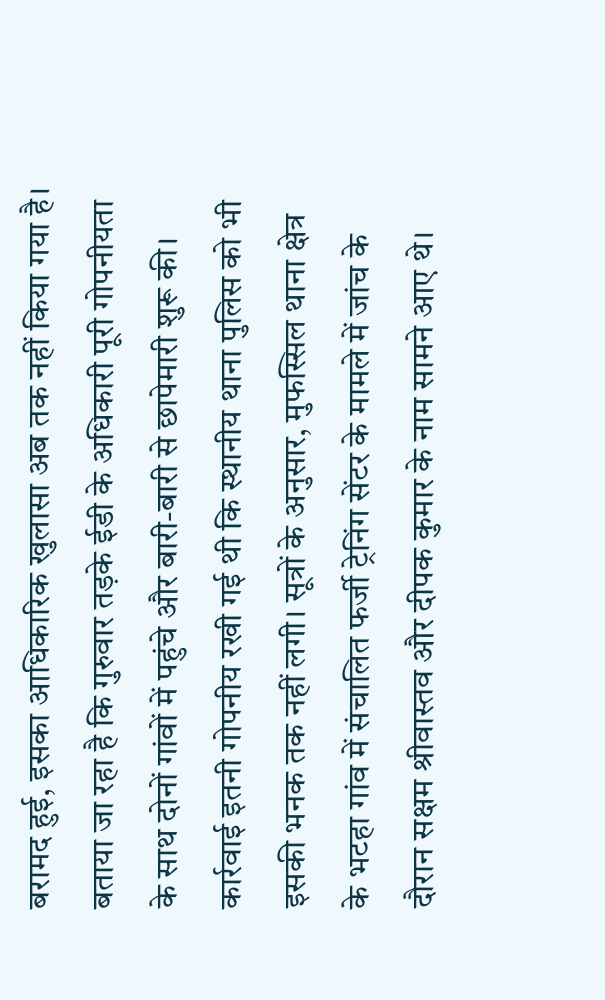बरामद हुई, इसका आधिकारिक खुलासा अब तक नहीं किया गया है। बताया जा रहा है कि गुरुवार तड़के ईडी के अधिकारी पूरी गोपनीयता के साथ दोनों गांवों में पहुंचे और बारी-बारी से छापेमारी शुरू की।
कार्रवाई इतनी गोपनीय रखी गई थी कि स्थानीय थाना पुलिस को भी इसकी भनक तक नहीं लगी। सूत्रों के अनुसार, मुफस्सिल थाना क्षेत्र के भटहा गांव में संचालित फर्जी ट्रेनिंग सेंटर के मामले में जांच के दौरान सक्षम श्रीवास्तव और दीपक कुमार के नाम सामने आए थे।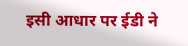इसी आधार पर ईडी ने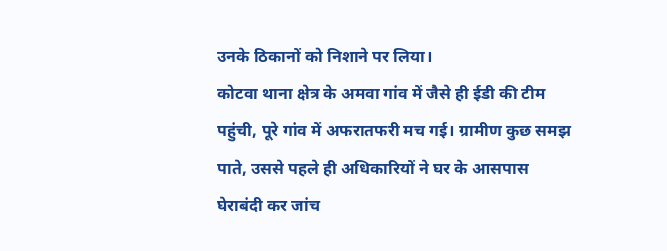उनके ठिकानों को निशाने पर लिया।
कोटवा थाना क्षेत्र के अमवा गांव में जैसे ही ईडी की टीम पहुंची, पूरे गांव में अफरातफरी मच गई। ग्रामीण कुछ समझ पाते, उससे पहले ही अधिकारियों ने घर के आसपास घेराबंदी कर जांच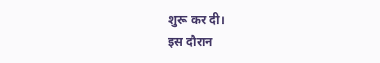शुरू कर दी।
इस दौरान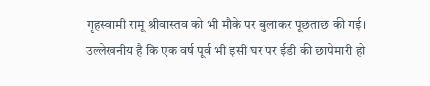गृहस्वामी रामू श्रीवास्तव को भी मौके पर बुलाकर पूछताछ की गई। उल्लेखनीय है कि एक वर्ष पूर्व भी इसी घर पर ईडी की छापेमारी हो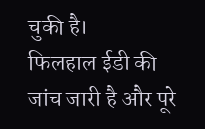चुकी है।
फिलहाल ईडी की जांच जारी है और पूरे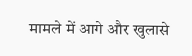मामले में आगे और खुलासे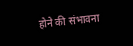होने की संभावना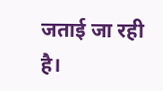जताई जा रही है।